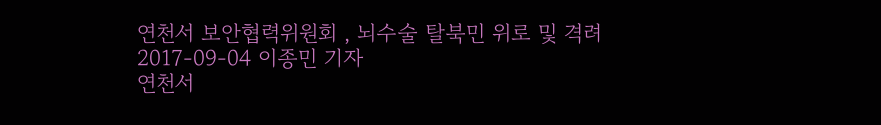연천서 보안협력위원회 , 뇌수술 탈북민 위로 및 격려
2017-09-04 이종민 기자
연천서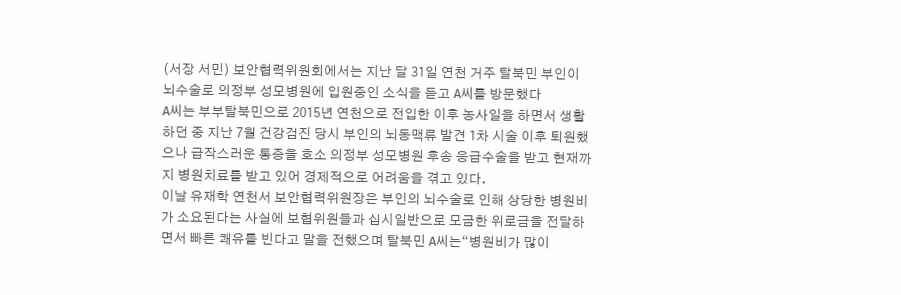(서장 서민) 보안협력위원회에서는 지난 달 31일 연천 거주 탈북민 부인이 뇌수술로 의정부 성모병원에 입원중인 소식을 듣고 A씨를 방문했다
A씨는 부부탈북민으로 2015년 연천으로 전입한 이후 농사일을 하면서 생활하던 중 지난 7월 건강검진 당시 부인의 뇌동맥류 발견 1차 시술 이후 퇴원했으나 급작스러운 통증을 호소 의정부 성모병원 후송 응급수술을 받고 현재까지 병원치료를 받고 있어 경제적으로 어려움을 겪고 있다.
이날 유재학 연천서 보안협력위원장은 부인의 뇌수술로 인해 상당한 병원비가 소요된다는 사실에 보협위원들과 십시일반으로 모금한 위로금을 전달하면서 빠른 쾌유를 빈다고 말을 전했으며 탈북민 A씨는“병원비가 많이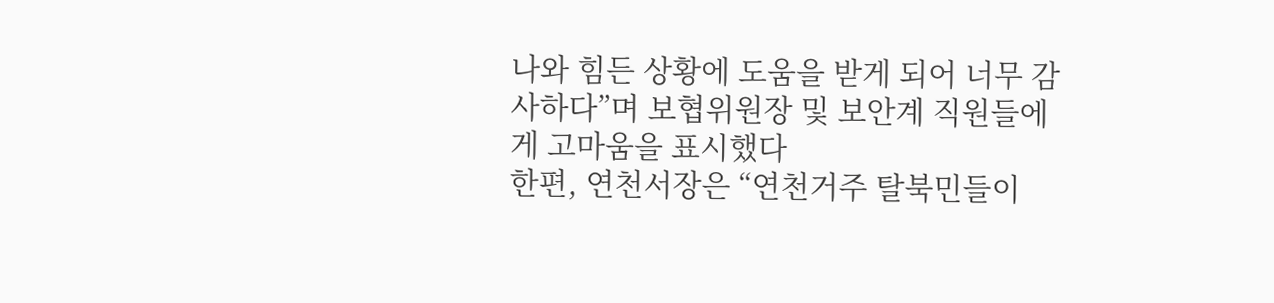나와 힘든 상황에 도움을 받게 되어 너무 감사하다”며 보협위원장 및 보안계 직원들에게 고마움을 표시했다
한편, 연천서장은 “연천거주 탈북민들이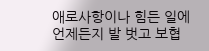애로사항이나 힘든 일에 언제든지 발 벗고 보협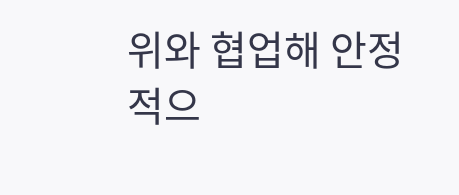위와 협업해 안정적으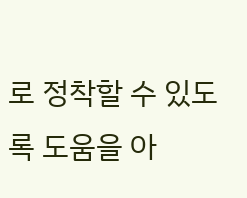로 정착할 수 있도록 도움을 아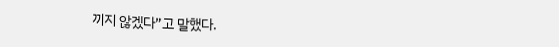끼지 않겠다”고 말했다.